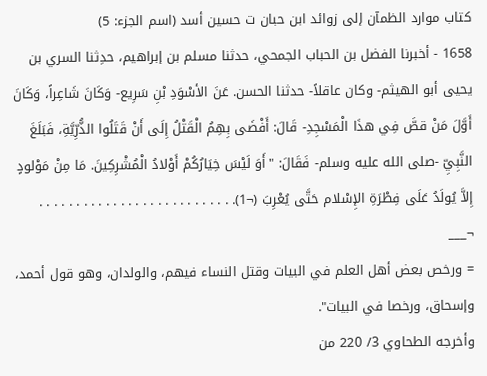كتاب موارد الظمآن إلى زوائد ابن حبان ت حسين أسد (اسم الجزء: 5)
1658 - أخبرنا الفضل بن الحباب الجمحي، حدثنا مسلم بن إبراهيم، حدِثنا السري بن يحيى أبو الهيثم- وكان عاقلاً- حدثنا الحسن. عَنَ الأسْوَدِ بْنِ سَرِيع- وَكَانَ شَاعِراً، وَكَانَ أَوَّلَ مَنْ قصَّ فِي هذَا الْمَسْجِدِ- قَالَ: أَفْضَى بِهِمُ الْقَتْلُ إِلَى أَنْ قَتَلُوا الذُّرِّيَّةِ، فَبَلَغَ النَّبِيِّ -صلى الله عليه وسلم- فَقَالَ: "أَوَ لَيْسَ خِيَارُكُمْ أَوْلادُ الْمُشْرِكِينَ. مَا مِنْ مَوْلودٍ إِلاَّ يُولَدُ عَلَى فِطْرَةِ الإِسْلام حَتَّى يُعْرِبَ (¬1). . . . . . . . . . . . . . . . . . . . . . . . . . .
¬___
= ورخص بعض أهل العلم في البيات وقتل النساء فيهم، والولدان، وهو قول أحمد، وإسحاق، ورخصا في البيات".
وأخرجه الطحاوي 3/ 220 من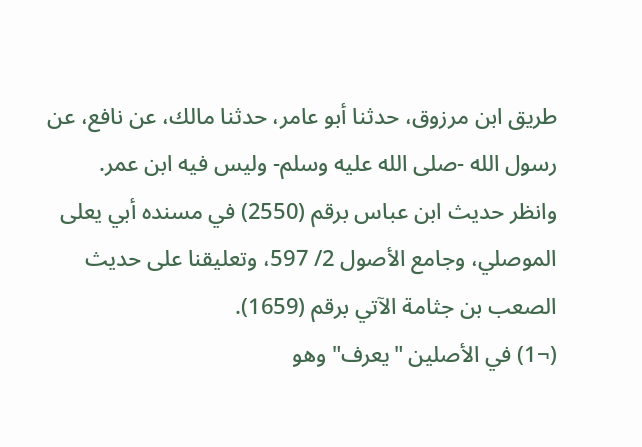طريق ابن مرزوق، حدثنا أبو عامر، حدثنا مالك، عن نافع، عن رسول الله -صلى الله عليه وسلم- وليس فيه ابن عمر.
وانظر حديث ابن عباس برقم (2550) في مسنده أبي يعلى الموصلي، وجامع الأصول 2/ 597، وتعليقنا على حديث الصعب بن جثامة الآتي برقم (1659).
(¬1) في الأصلين "يعرف" وهو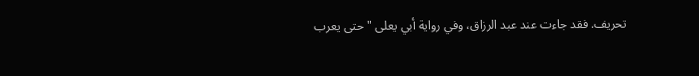تحريف. فقد جاءت عند عبد الرزاق، وفي رواية أبي يعلى "حتى يعرب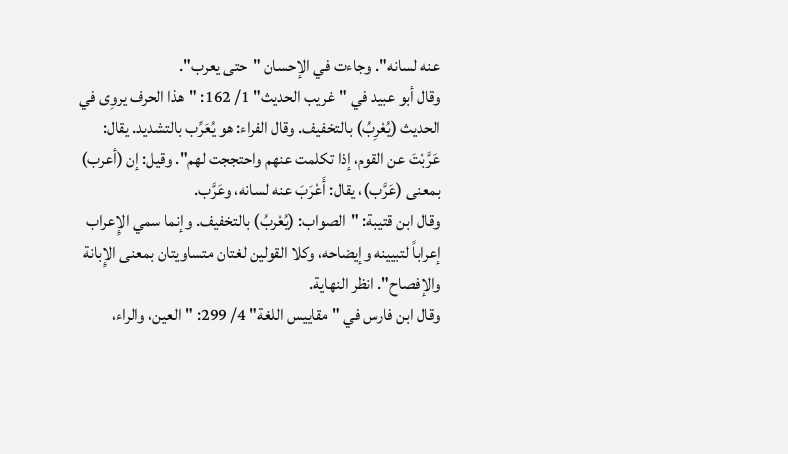عنه لسانه". وجاءت في الإحسان "حتى يعرب".
وقال أبو عبيد في "غريب الحديث" 1/ 162: "هذا الحرف يروِى في الحديث (يُعْرِبُ) بالتخفيف. وقال الفراء: هو يُعَرِّب بالتشديد. يقال: عَرَّبْتَ عن القوم، إذا تكلمت عنهم واحتججت لهم". وقيل: إن (أعرب) بمعنى (عَرَّب)، يقال: أَعْرَبَ عنه لسانه، وعَرَّب.
وقال ابن قتيبة: "الصواب: (يُعْربُ) بالتخفيف. وإنما سمي الإِعراب إعراباً لتبيينه وإيضاحه، وكلا القولين لغتان متساويتان بمعنى الإِبانة والإفصاح". انظر النهاية.
وقال ابن فارس في "مقاييس اللغة" 4/ 299: "العين، والراء،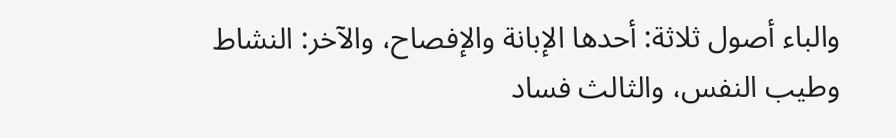والباء أصول ثلاثة: أحدها الإبانة والإفصاح، والآخر: النشاط وطيب النفس، والثالث فساد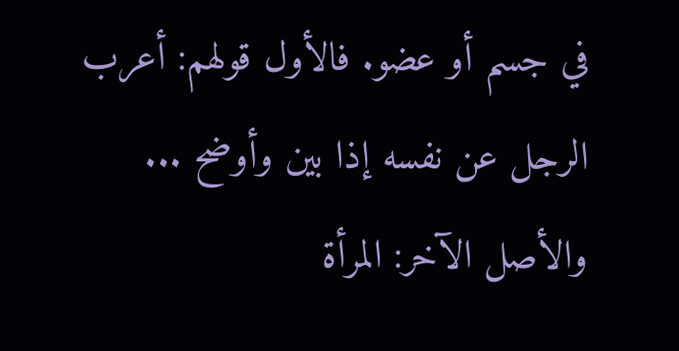في جسم أو عضو. فالأول قولهم: أعرب الرجل عن نفسه إذا بين وأوضح ... والأصل الآخر: المرأة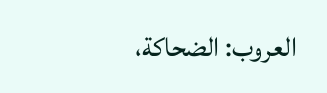العروب: الضحاكة،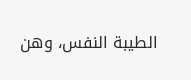الطيبة النفس، وهن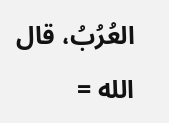العُرُبُ، قال الله =